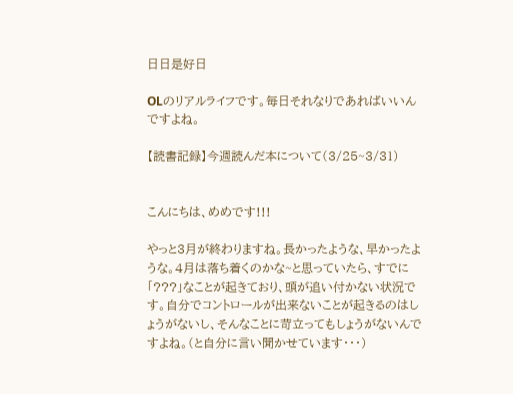日日是好日

OLのリアルライフです。毎日それなりであればいいんですよね。

【読書記録】今週読んだ本について(3/25~3/31)


こんにちは、めめです!!!

やっと3月が終わりますね。長かったような、早かったような。4月は落ち着くのかな~と思っていたら、すでに「???」なことが起きており、頭が追い付かない状況です。自分でコントロールが出来ないことが起きるのはしょうがないし、そんなことに苛立ってもしょうがないんですよね。(と自分に言い聞かせています・・・)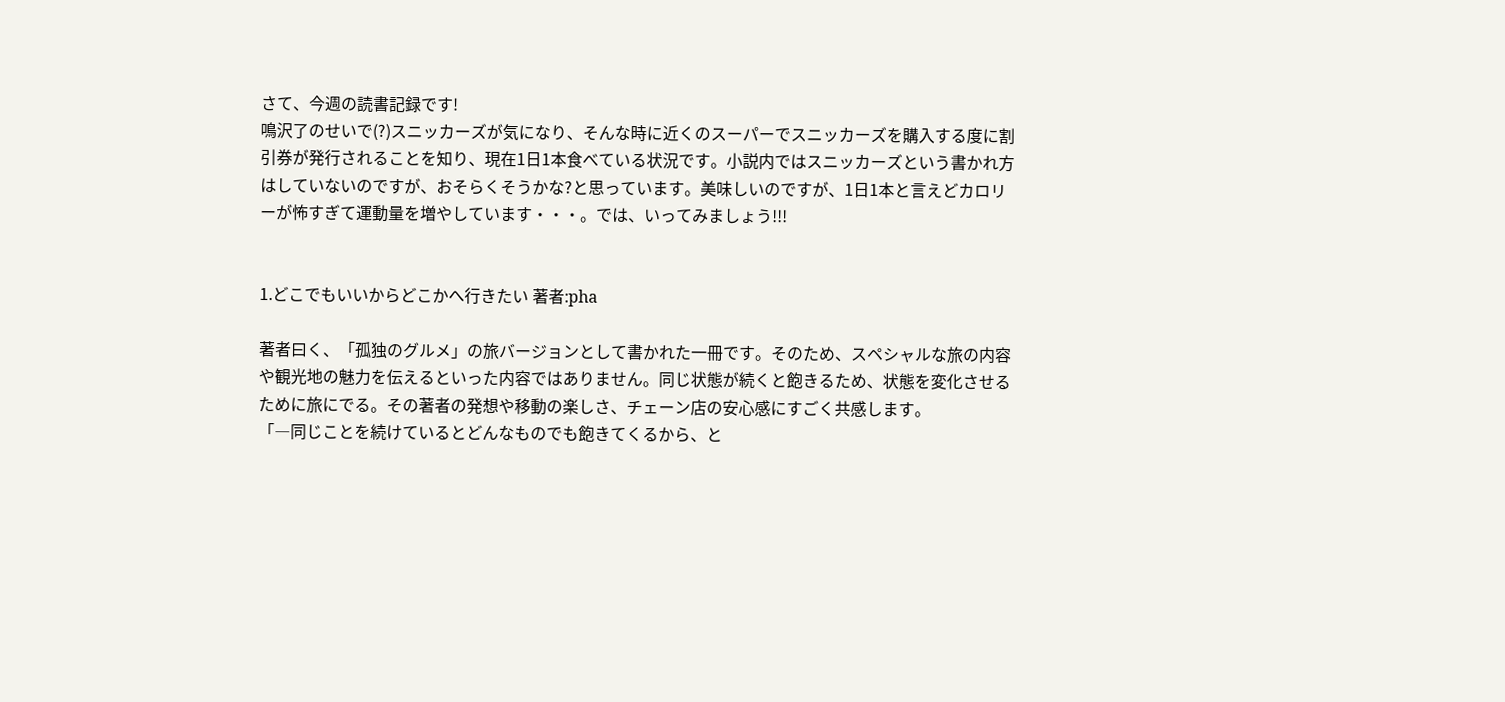さて、今週の読書記録です!
鳴沢了のせいで(?)スニッカーズが気になり、そんな時に近くのスーパーでスニッカーズを購入する度に割引券が発行されることを知り、現在1日1本食べている状況です。小説内ではスニッカーズという書かれ方はしていないのですが、おそらくそうかな?と思っています。美味しいのですが、1日1本と言えどカロリーが怖すぎて運動量を増やしています・・・。では、いってみましょう!!!


1.どこでもいいからどこかへ行きたい 著者:pha

著者曰く、「孤独のグルメ」の旅バージョンとして書かれた一冊です。そのため、スペシャルな旅の内容や観光地の魅力を伝えるといった内容ではありません。同じ状態が続くと飽きるため、状態を変化させるために旅にでる。その著者の発想や移動の楽しさ、チェーン店の安心感にすごく共感します。
「―同じことを続けているとどんなものでも飽きてくるから、と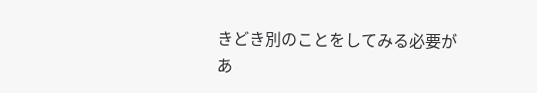きどき別のことをしてみる必要があ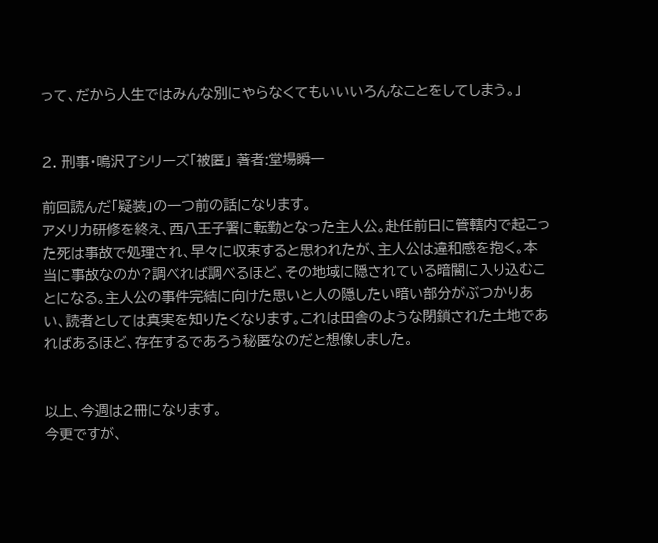って、だから人生ではみんな別にやらなくてもいいいろんなことをしてしまう。」


2. 刑事・鳴沢了シリーズ「被匿」 著者:堂場瞬一

前回読んだ「疑装」の一つ前の話になります。
アメリカ研修を終え、西八王子署に転勤となった主人公。赴任前日に管轄内で起こった死は事故で処理され、早々に収束すると思われたが、主人公は違和感を抱く。本当に事故なのか?調べれば調べるほど、その地域に隠されている暗闇に入り込むことになる。主人公の事件完結に向けた思いと人の隠したい暗い部分がぶつかりあい、読者としては真実を知りたくなります。これは田舎のような閉鎖された土地であればあるほど、存在するであろう秘匿なのだと想像しました。


以上、今週は2冊になります。
今更ですが、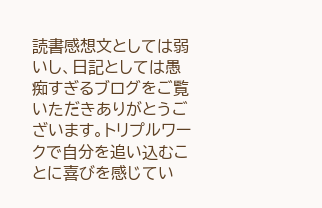読書感想文としては弱いし、日記としては愚痴すぎるブログをご覧いただきありがとうございます。トリプルワークで自分を追い込むことに喜びを感じてい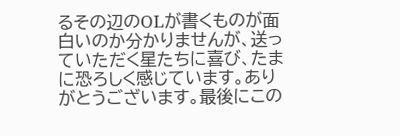るその辺のOLが書くものが面白いのか分かりませんが、送っていただく星たちに喜び、たまに恐ろしく感じています。ありがとうございます。最後にこの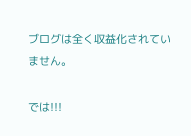ブログは全く収益化されていません。

では!!!